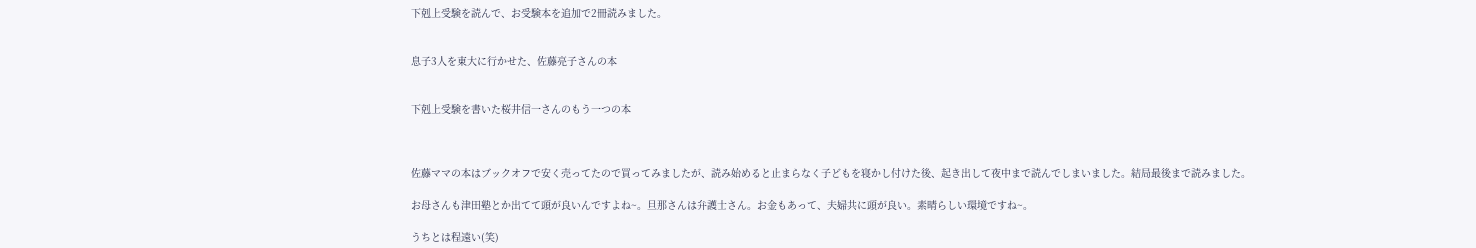下剋上受験を読んで、お受験本を追加で2冊読みました。


息子3人を東大に行かせた、佐藤亮子さんの本


下剋上受験を書いた桜井信一さんのもう一つの本



佐藤ママの本はブックオフで安く売ってたので買ってみましたが、読み始めると止まらなく子どもを寝かし付けた後、起き出して夜中まで読んでしまいました。結局最後まで読みました。

お母さんも津田塾とか出てて頭が良いんですよね~。旦那さんは弁護士さん。お金もあって、夫婦共に頭が良い。素晴らしい環境ですね~。

うちとは程遠い(笑)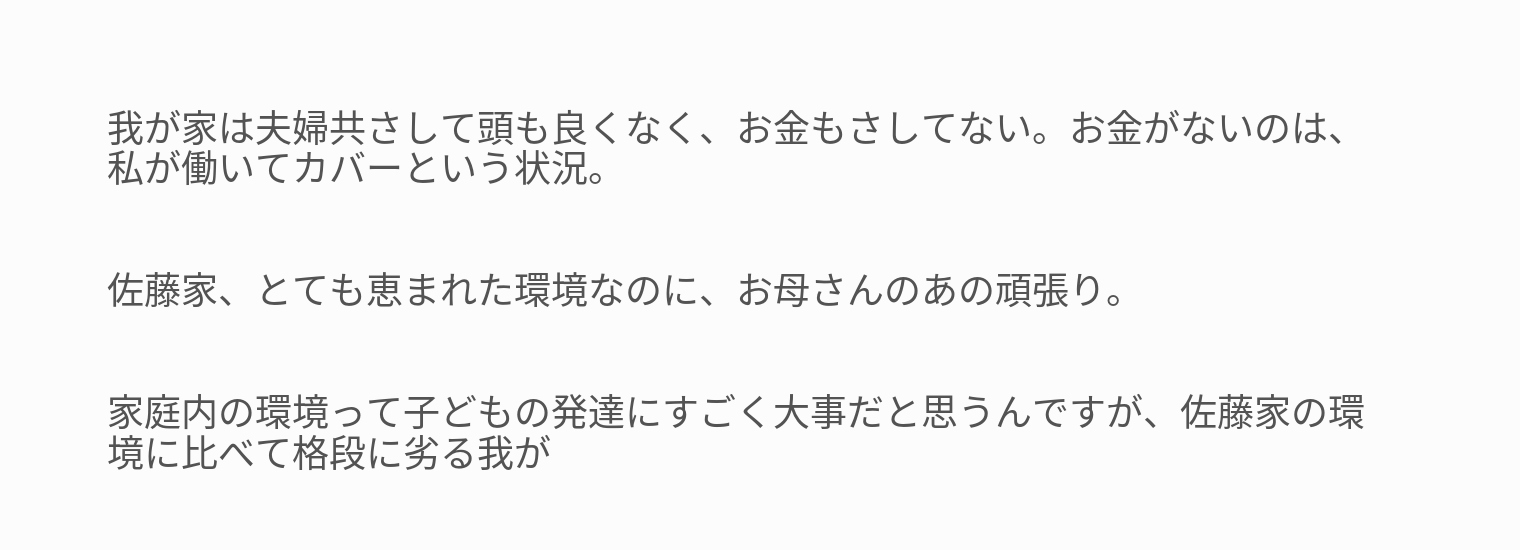我が家は夫婦共さして頭も良くなく、お金もさしてない。お金がないのは、私が働いてカバーという状況。


佐藤家、とても恵まれた環境なのに、お母さんのあの頑張り。


家庭内の環境って子どもの発達にすごく大事だと思うんですが、佐藤家の環境に比べて格段に劣る我が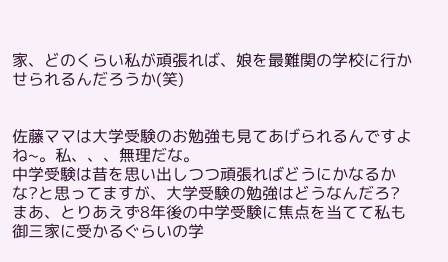家、どのくらい私が頑張れば、娘を最難関の学校に行かせられるんだろうか(笑)


佐藤ママは大学受験のお勉強も見てあげられるんですよね~。私、、、無理だな。
中学受験は昔を思い出しつつ頑張ればどうにかなるかな?と思ってますが、大学受験の勉強はどうなんだろ?
まあ、とりあえず8年後の中学受験に焦点を当てて私も御三家に受かるぐらいの学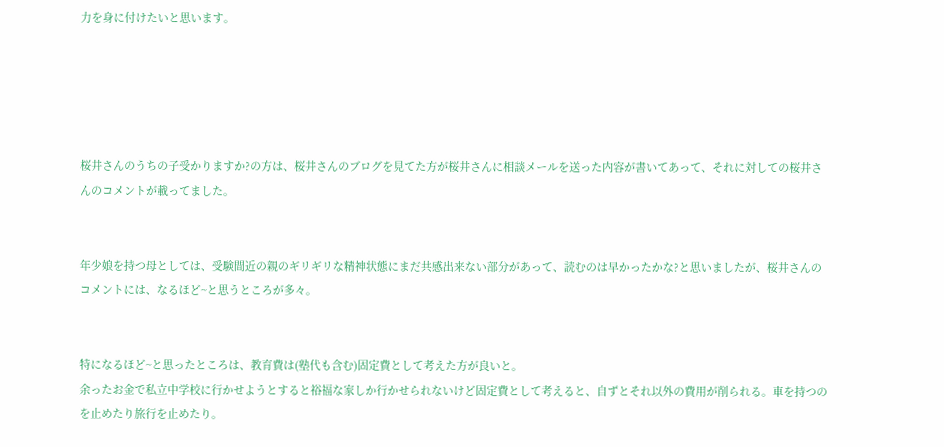力を身に付けたいと思います。





桜井さんのうちの子受かりますか?の方は、桜井さんのブログを見てた方が桜井さんに相談メールを送った内容が書いてあって、それに対しての桜井さんのコメントが載ってました。


年少娘を持つ母としては、受験間近の親のギリギリな精神状態にまだ共感出来ない部分があって、読むのは早かったかな?と思いましたが、桜井さんのコメントには、なるほど~と思うところが多々。


特になるほど~と思ったところは、教育費は(塾代も含む)固定費として考えた方が良いと。
余ったお金で私立中学校に行かせようとすると裕福な家しか行かせられないけど固定費として考えると、自ずとそれ以外の費用が削られる。車を持つのを止めたり旅行を止めたり。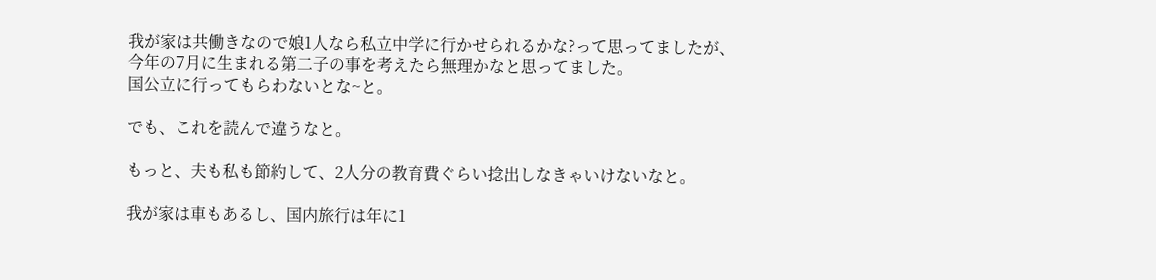我が家は共働きなので娘1人なら私立中学に行かせられるかな?って思ってましたが、今年の7月に生まれる第二子の事を考えたら無理かなと思ってました。
国公立に行ってもらわないとな~と。

でも、これを読んで違うなと。

もっと、夫も私も節約して、2人分の教育費ぐらい捻出しなきゃいけないなと。

我が家は車もあるし、国内旅行は年に1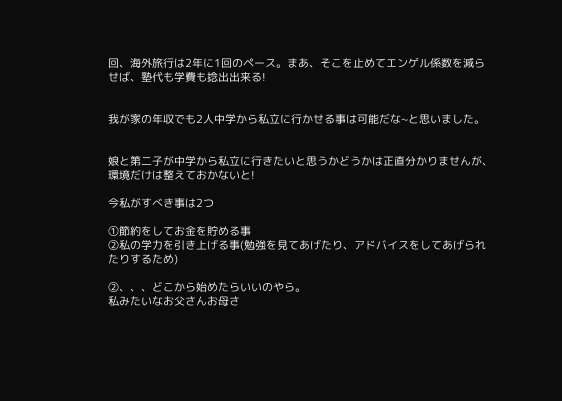回、海外旅行は2年に1回のペース。まあ、そこを止めてエンゲル係数を減らせば、塾代も学費も捻出出来る!


我が家の年収でも2人中学から私立に行かせる事は可能だな~と思いました。


娘と第二子が中学から私立に行きたいと思うかどうかは正直分かりませんが、環境だけは整えておかないと!

今私がすべき事は2つ

①節約をしてお金を貯める事
②私の学力を引き上げる事(勉強を見てあげたり、アドバイスをしてあげられたりするため)

②、、、どこから始めたらいいのやら。
私みたいなお父さんお母さ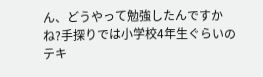ん、どうやって勉強したんですかね?手探りでは小学校4年生ぐらいのテキ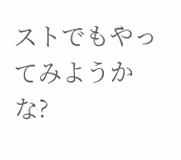ストでもやってみようかな?